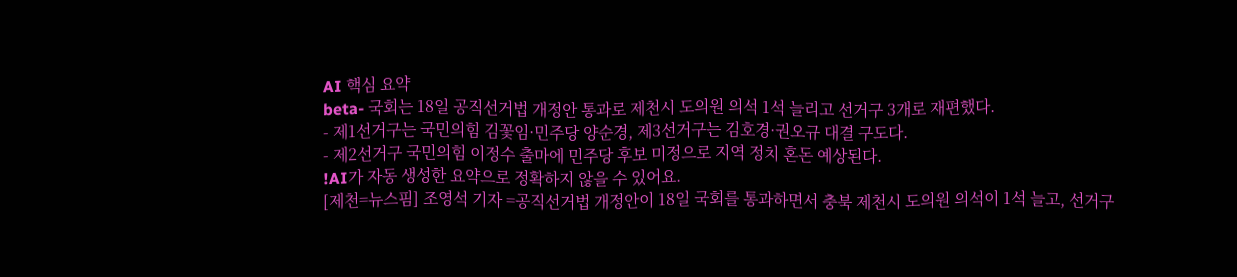AI 핵심 요약
beta- 국회는 18일 공직선거법 개정안 통과로 제천시 도의원 의석 1석 늘리고 선거구 3개로 재편했다.
- 제1선거구는 국민의힘 김꽃임·민주당 양순경, 제3선거구는 김호경·권오규 대결 구도다.
- 제2선거구 국민의힘 이정수 출마에 민주당 후보 미정으로 지역 정치 혼돈 예상된다.
!AI가 자동 생성한 요약으로 정확하지 않을 수 있어요.
[제천=뉴스핌] 조영석 기자 =공직선거법 개정안이 18일 국회를 통과하면서 충북 제천시 도의원 의석이 1석 늘고, 선거구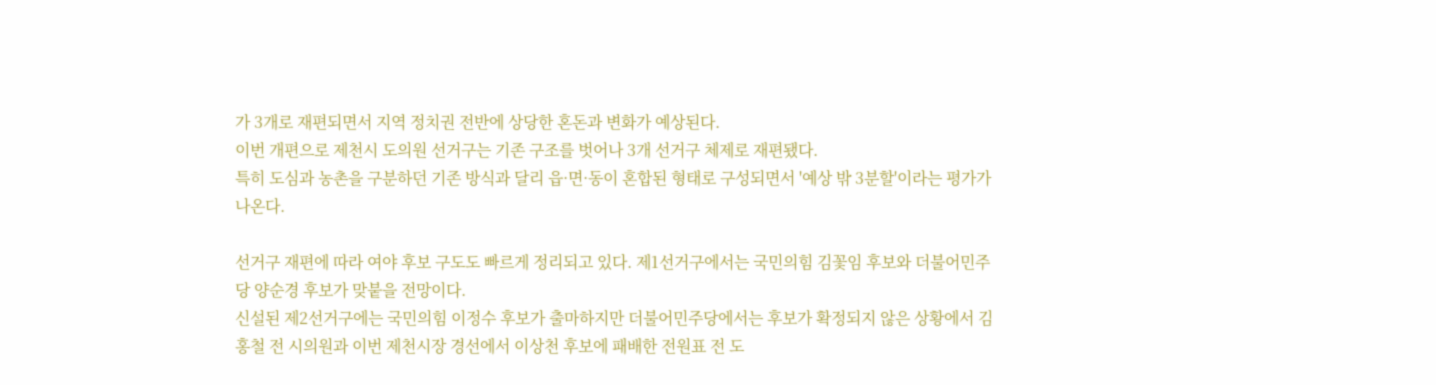가 3개로 재편되면서 지역 정치권 전반에 상당한 혼돈과 변화가 예상된다.
이번 개편으로 제천시 도의원 선거구는 기존 구조를 벗어나 3개 선거구 체제로 재편됐다.
특히 도심과 농촌을 구분하던 기존 방식과 달리 읍·면·동이 혼합된 형태로 구성되면서 '예상 밖 3분할'이라는 평가가 나온다.

선거구 재편에 따라 여야 후보 구도도 빠르게 정리되고 있다. 제1선거구에서는 국민의힘 김꽃임 후보와 더불어민주당 양순경 후보가 맞붙을 전망이다.
신설된 제2선거구에는 국민의힘 이정수 후보가 출마하지만 더불어민주당에서는 후보가 확정되지 않은 상황에서 김홍철 전 시의원과 이번 제천시장 경선에서 이상천 후보에 패배한 전원표 전 도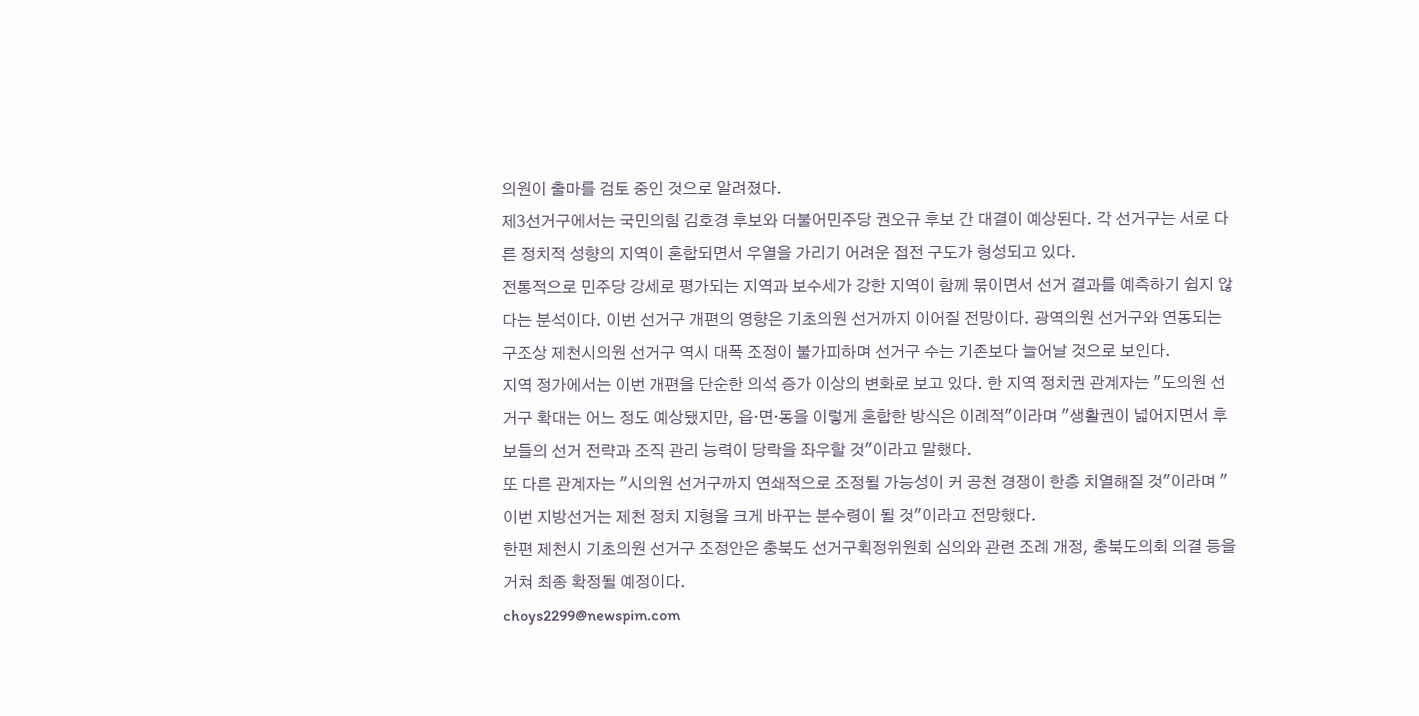의원이 출마를 검토 중인 것으로 알려졌다.
제3선거구에서는 국민의힘 김호경 후보와 더불어민주당 권오규 후보 간 대결이 예상된다. 각 선거구는 서로 다른 정치적 성향의 지역이 혼합되면서 우열을 가리기 어려운 접전 구도가 형성되고 있다.
전통적으로 민주당 강세로 평가되는 지역과 보수세가 강한 지역이 함께 묶이면서 선거 결과를 예측하기 쉽지 않다는 분석이다. 이번 선거구 개편의 영향은 기초의원 선거까지 이어질 전망이다. 광역의원 선거구와 연동되는 구조상 제천시의원 선거구 역시 대폭 조정이 불가피하며 선거구 수는 기존보다 늘어날 것으로 보인다.
지역 정가에서는 이번 개편을 단순한 의석 증가 이상의 변화로 보고 있다. 한 지역 정치권 관계자는 "도의원 선거구 확대는 어느 정도 예상됐지만, 읍·면·동을 이렇게 혼합한 방식은 이례적"이라며 "생활권이 넓어지면서 후보들의 선거 전략과 조직 관리 능력이 당락을 좌우할 것"이라고 말했다.
또 다른 관계자는 "시의원 선거구까지 연쇄적으로 조정될 가능성이 커 공천 경쟁이 한층 치열해질 것"이라며 "이번 지방선거는 제천 정치 지형을 크게 바꾸는 분수령이 될 것"이라고 전망했다.
한편 제천시 기초의원 선거구 조정안은 충북도 선거구획정위원회 심의와 관련 조례 개정, 충북도의회 의결 등을 거쳐 최종 확정될 예정이다.
choys2299@newspim.com